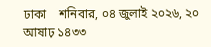ঢাকা    শনিবার, ০৪ জুলাই ২০২৬, ২০ আষাঢ় ১৪৩৩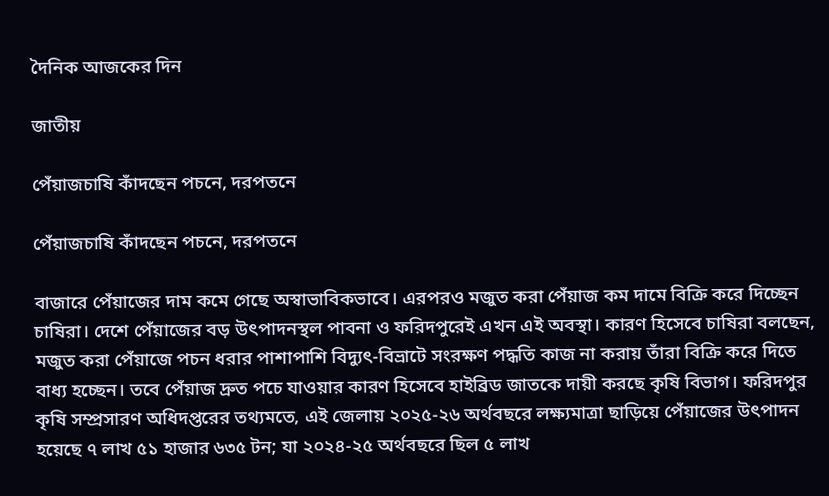দৈনিক আজকের দিন

জাতীয়

পেঁয়াজচাষি কাঁদছেন পচনে, দরপতনে

পেঁয়াজচাষি কাঁদছেন পচনে, দরপতনে

বাজারে পেঁয়াজের দাম কমে গেছে অস্বাভাবিকভাবে। এরপরও মজুত করা পেঁয়াজ কম দামে বিক্রি করে দিচ্ছেন চাষিরা। দেশে পেঁয়াজের বড় উৎপাদনস্থল পাবনা ও ফরিদপুরেই এখন এই অবস্থা। কারণ হিসেবে চাষিরা বলছেন, মজুত করা পেঁয়াজে পচন ধরার পাশাপাশি বিদ্যুৎ-বিভ্রাটে সংরক্ষণ পদ্ধতি কাজ না করায় তাঁরা বিক্রি করে দিতে বাধ্য হচ্ছেন। তবে পেঁয়াজ দ্রুত পচে যাওয়ার কারণ হিসেবে হাইব্রিড জাতকে দায়ী করছে কৃষি বিভাগ। ফরিদপুর কৃষি সম্প্রসারণ অধিদপ্তরের তথ্যমতে, এই জেলায় ২০২৫-২৬ অর্থবছরে লক্ষ্যমাত্রা ছাড়িয়ে পেঁয়াজের উৎপাদন হয়েছে ৭ লাখ ৫১ হাজার ৬৩৫ টন; যা ২০২৪-২৫ অর্থবছরে ছিল ৫ লাখ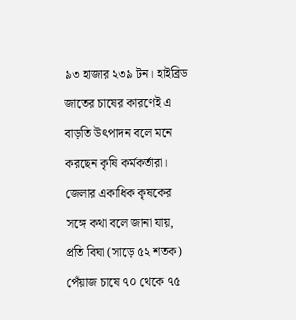৯৩ হাজার ২৩৯ টন। হাইব্রিড জাতের চাষের কারণেই এ বাড়তি উৎপাদন বলে মনে করছেন কৃষি কর্মকর্তারা। জেলার একাধিক কৃষকের সঙ্গে কথা বলে জানা যায়, প্রতি বিঘা (সাড়ে ৫২ শতক) পেঁয়াজ চাষে ৭০ থেকে ৭৫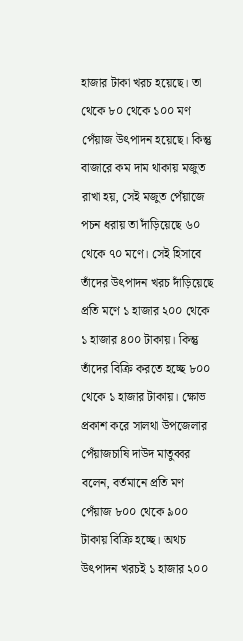হাজার টাকা খরচ হয়েছে। তা থেকে ৮০ থেকে ১০০ মণ পেঁয়াজ উৎপাদন হয়েছে। কিন্তু বাজারে কম দাম থাকায় মজুত রাখা হয়, সেই মজুত পেঁয়াজে পচন ধরায় তা দাঁড়িয়েছে ৬০ থেকে ৭০ মণে। সেই হিসাবে তাঁদের উৎপাদন খরচ দাঁড়িয়েছে প্রতি মণে ১ হাজার ২০০ থেকে ১ হাজার ৪০০ টাকায়। কিন্তু তাঁদের বিক্রি করতে হচ্ছে ৮০০ থেকে ১ হাজার টাকায়। ক্ষোভ প্রকাশ করে সালথা উপজেলার পেঁয়াজচাষি দাউদ মাতুব্বর বলেন, বর্তমানে প্রতি মণ পেঁয়াজ ৮০০ থেকে ৯০০ টাকায় বিক্রি হচ্ছে। অথচ উৎপাদন খরচই ১ হাজার ২০০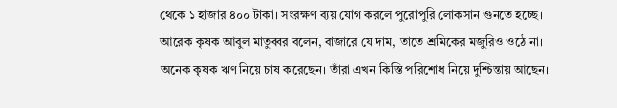থেকে ১ হাজার ৪০০ টাকা। সংরক্ষণ ব্যয় যোগ করলে পুরোপুরি লোকসান গুনতে হচ্ছে। আরেক কৃষক আবুল মাতুব্বর বলেন, বাজারে যে দাম, তাতে শ্রমিকের মজুরিও ওঠে না। অনেক কৃষক ঋণ নিয়ে চাষ করেছেন। তাঁরা এখন কিস্তি পরিশোধ নিয়ে দুশ্চিন্তায় আছেন।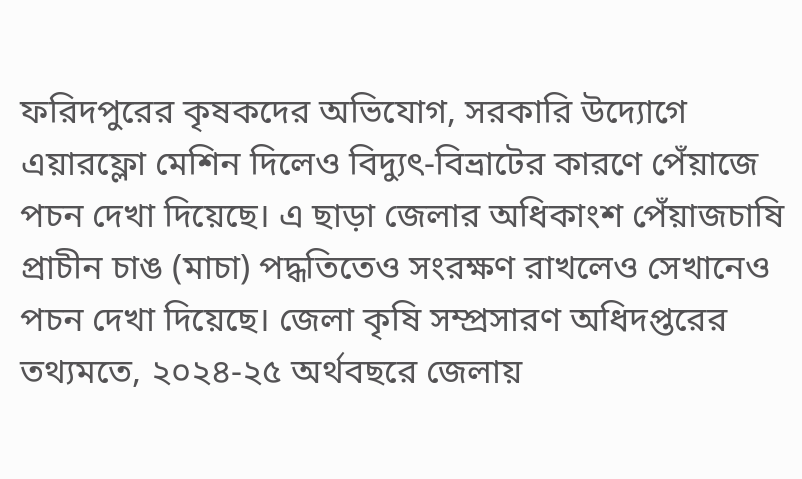ফরিদপুরের কৃষকদের অভিযোগ, সরকারি উদ্যোগে এয়ারফ্লো মেশিন দিলেও বিদ্যুৎ-বিভ্রাটের কারণে পেঁয়াজে পচন দেখা দিয়েছে। এ ছাড়া জেলার অধিকাংশ পেঁয়াজচাষি প্রাচীন চাঙ (মাচা) পদ্ধতিতেও সংরক্ষণ রাখলেও সেখানেও পচন দেখা দিয়েছে। জেলা কৃষি সম্প্রসারণ অধিদপ্তরের তথ্যমতে, ২০২৪-২৫ অর্থবছরে জেলায়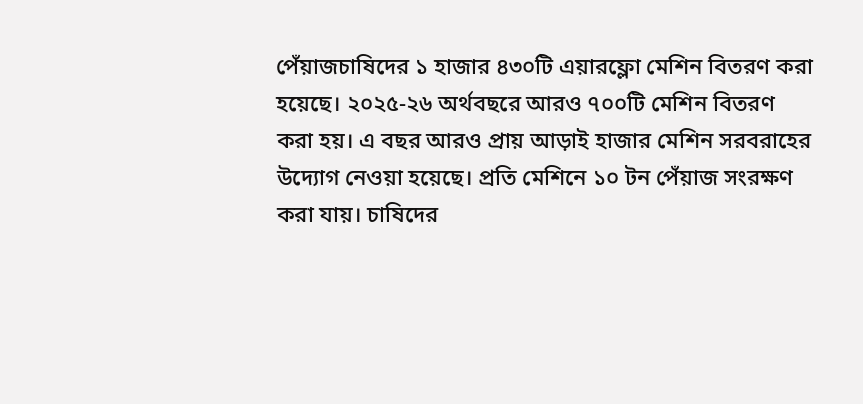পেঁয়াজচাষিদের ১ হাজার ৪৩০টি এয়ারফ্লো মেশিন বিতরণ করা হয়েছে। ২০২৫-২৬ অর্থবছরে আরও ৭০০টি মেশিন বিতরণ করা হয়। এ বছর আরও প্রায় আড়াই হাজার মেশিন সরবরাহের উদ্যোগ নেওয়া হয়েছে। প্রতি মেশিনে ১০ টন পেঁয়াজ সংরক্ষণ করা যায়। চাষিদের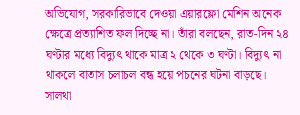অভিযোগ, সরকারিভাবে দেওয়া এয়ারফ্লো মেশিন অনেক ক্ষেত্রে প্রত্যাশিত ফল দিচ্ছে না। তাঁরা বলছেন, রাত-দিন ২৪ ঘণ্টার মধ্যে বিদ্যুৎ থাকে মাত্র ২ থেকে ৩ ঘণ্টা। বিদ্যুৎ না থাকলে বাতাস চলাচল বন্ধ হয়ে পচনের ঘটনা বাড়ছে। সালথা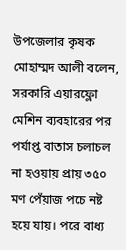উপজেলার কৃষক মোহাম্মদ আলী বলেন, সরকারি এয়ারফ্লো মেশিন ব্যবহারের পর পর্যাপ্ত বাতাস চলাচল না হওয়ায় প্রায় ৩৫০ মণ পেঁয়াজ পচে নষ্ট হয়ে যায়। পরে বাধ্য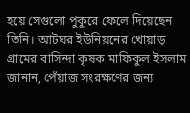হয়ে সেগুলো পুকুরে ফেলে দিয়েছেন তিনি। আটঘর ইউনিয়নের খোয়াড় গ্রামের বাসিন্দা কৃষক মাফিকুল ইসলাম জানান, পেঁয়াজ সংরক্ষণের জন্য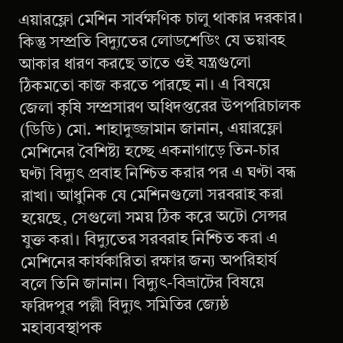এয়ারফ্লো মেশিন সার্বক্ষণিক চালু থাকার দরকার। কিন্তু সম্প্রতি বিদ্যুতের লোডশেডিং যে ভয়াবহ আকার ধারণ করছে তাতে ওই যন্ত্রগুলো ঠিকমতো কাজ করতে পারছে না। এ বিষয়ে জেলা কৃষি সম্প্রসারণ অধিদপ্তরের উপপরিচালক (ডিডি) মো. শাহাদুজ্জামান জানান, এয়ারফ্লো মেশিনের বৈশিষ্ট্য হচ্ছে একনাগাড়ে তিন-চার ঘণ্টা বিদ্যুৎ প্রবাহ নিশ্চিত করার পর এ ঘণ্টা বন্ধ রাখা। আধুনিক যে মেশিনগুলো সরবরাহ করা হয়েছে, সেগুলো সময় ঠিক করে অটো সেন্সর যুক্ত করা। বিদ্যুতের সরবরাহ নিশ্চিত করা এ মেশিনের কার্যকারিতা রক্ষার জন্য অপরিহার্য বলে তিনি জানান। বিদ্যুৎ-বিভ্রাটের বিষয়ে ফরিদপুর পল্লী বিদ্যুৎ সমিতির জ্যেষ্ঠ মহাব্যবস্থাপক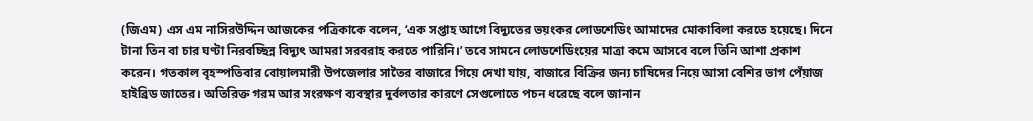(জিএম) এস এম নাসিরউদ্দিন আজকের পত্রিকাকে বলেন, ‘এক সপ্তাহ আগে বিদ্যুতের ভয়ংকর লোডশেডিং আমাদের মোকাবিলা করতে হয়েছে। দিনে টানা তিন বা চার ঘণ্টা নিরবচ্ছিন্ন বিদ্যুৎ আমরা সরবরাহ করতে পারিনি।’ তবে সামনে লোডশেডিংয়ের মাত্রা কমে আসবে বলে তিনি আশা প্রকাশ করেন। গতকাল বৃহস্পতিবার বোয়ালমারী উপজেলার সাতৈর বাজারে গিয়ে দেখা যায়, বাজারে বিক্রির জন্য চাষিদের নিয়ে আসা বেশির ভাগ পেঁয়াজ হাইব্রিড জাতের। অতিরিক্ত গরম আর সংরক্ষণ ব্যবস্থার দুর্বলতার কারণে সেগুলোতে পচন ধরেছে বলে জানান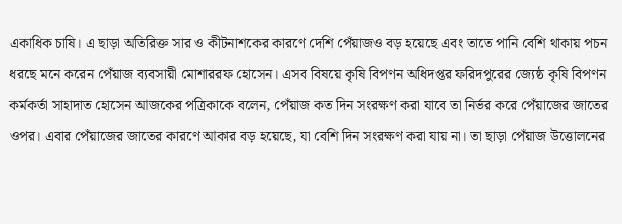একাধিক চাষি। এ ছাড়া অতিরিক্ত সার ও কীটনাশকের কারণে দেশি পেঁয়াজও বড় হয়েছে এবং তাতে পানি বেশি থাকায় পচন ধরছে মনে করেন পেঁয়াজ ব্যবসায়ী মোশাররফ হোসেন। এসব বিষয়ে কৃষি বিপণন অধিদপ্তর ফরিদপুরের জ্যেষ্ঠ কৃষি বিপণন কর্মকর্তা সাহাদাত হোসেন আজকের পত্রিকাকে বলেন, পেঁয়াজ কত দিন সংরক্ষণ করা যাবে তা নির্ভর করে পেঁয়াজের জাতের ওপর। এবার পেঁয়াজের জাতের কারণে আকার বড় হয়েছে, যা বেশি দিন সংরক্ষণ করা যায় না। তা ছাড়া পেঁয়াজ উত্তোলনের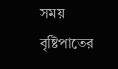সময় বৃষ্টিপাতের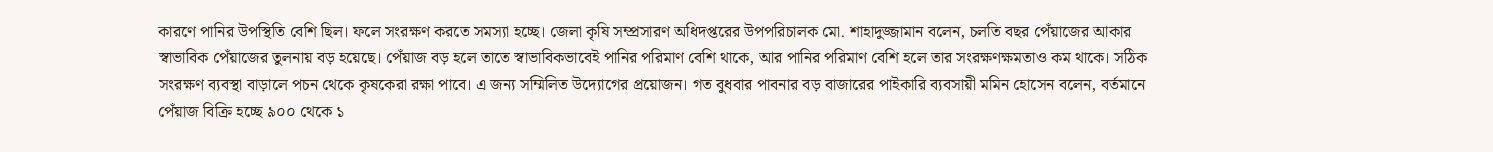কারণে পানির উপস্থিতি বেশি ছিল। ফলে সংরক্ষণ করতে সমস্যা হচ্ছে। জেলা কৃষি সম্প্রসারণ অধিদপ্তরের উপপরিচালক মো. শাহাদুজ্জামান বলেন, চলতি বছর পেঁয়াজের আকার স্বাভাবিক পেঁয়াজের তুলনায় বড় হয়েছে। পেঁয়াজ বড় হলে তাতে স্বাভাবিকভাবেই পানির পরিমাণ বেশি থাকে, আর পানির পরিমাণ বেশি হলে তার সংরক্ষণক্ষমতাও কম থাকে। সঠিক সংরক্ষণ ব্যবস্থা বাড়ালে পচন থেকে কৃষকেরা রক্ষা পাবে। এ জন্য সম্মিলিত উদ্যোগের প্রয়োজন। গত বুধবার পাবনার বড় বাজারের পাইকারি ব্যবসায়ী মমিন হোসেন বলেন, বর্তমানে পেঁয়াজ বিক্রি হচ্ছে ৯০০ থেকে ১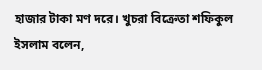হাজার টাকা মণ দরে। খুচরা বিক্রেতা শফিকুল ইসলাম বলেন,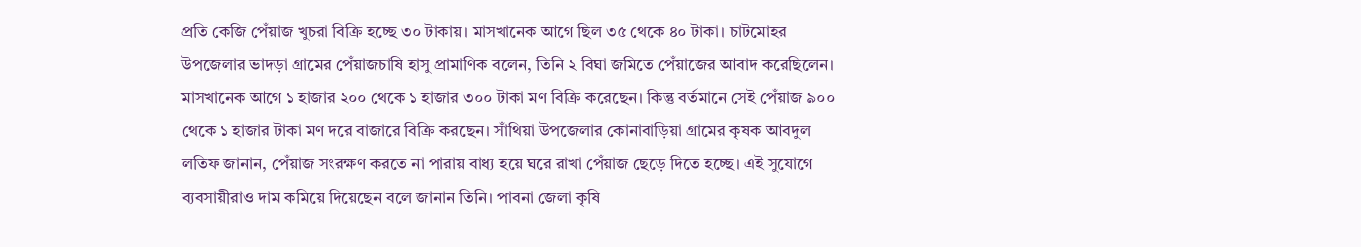প্রতি কেজি পেঁয়াজ খুচরা বিক্রি হচ্ছে ৩০ টাকায়। মাসখানেক আগে ছিল ৩৫ থেকে ৪০ টাকা। চাটমোহর উপজেলার ভাদড়া গ্রামের পেঁয়াজচাষি হাসু প্রামাণিক বলেন, তিনি ২ বিঘা জমিতে পেঁয়াজের আবাদ করেছিলেন। মাসখানেক আগে ১ হাজার ২০০ থেকে ১ হাজার ৩০০ টাকা মণ বিক্রি করেছেন। কিন্তু বর্তমানে সেই পেঁয়াজ ৯০০ থেকে ১ হাজার টাকা মণ দরে বাজারে বিক্রি করছেন। সাঁথিয়া উপজেলার কোনাবাড়িয়া গ্রামের কৃষক আবদুল লতিফ জানান, পেঁয়াজ সংরক্ষণ করতে না পারায় বাধ্য হয়ে ঘরে রাখা পেঁয়াজ ছেড়ে দিতে হচ্ছে। এই সুযোগে ব্যবসায়ীরাও দাম কমিয়ে দিয়েছেন বলে জানান তিনি। পাবনা জেলা কৃষি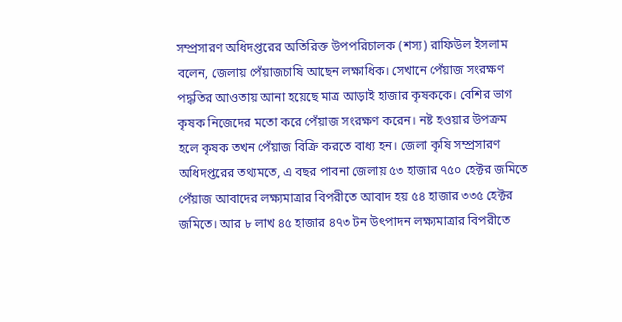সম্প্রসারণ অধিদপ্তরের অতিরিক্ত উপপরিচালক (শস্য) রাফিউল ইসলাম বলেন, জেলায় পেঁয়াজচাষি আছেন লক্ষাধিক। সেখানে পেঁয়াজ সংরক্ষণ পদ্ধতির আওতায় আনা হয়েছে মাত্র আড়াই হাজার কৃষককে। বেশির ভাগ কৃষক নিজেদের মতো করে পেঁয়াজ সংরক্ষণ করেন। নষ্ট হওয়ার উপক্রম হলে কৃষক তখন পেঁয়াজ বিক্রি করতে বাধ্য হন। জেলা কৃষি সম্প্রসারণ অধিদপ্তরের তথ্যমতে, এ বছর পাবনা জেলায় ৫৩ হাজার ৭৫০ হেক্টর জমিতে পেঁয়াজ আবাদের লক্ষ্যমাত্রার বিপরীতে আবাদ হয় ৫৪ হাজার ৩৩৫ হেক্টর জমিতে। আর ৮ লাখ ৪৫ হাজার ৪৭৩ টন উৎপাদন লক্ষ্যমাত্রার বিপরীতে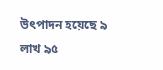উৎপাদন হয়েছে ৯ লাখ ৯৫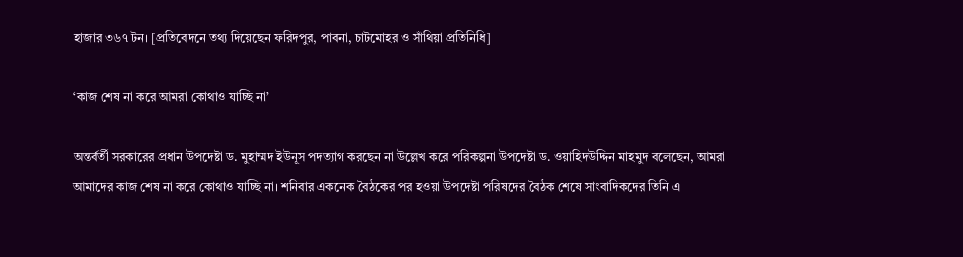হাজার ৩৬৭ টন। [প্রতিবেদনে তথ্য দিয়েছেন ফরিদপুর, পাবনা, চাটমোহর ও সাঁথিয়া প্রতিনিধি]

‘কাজ শেষ না করে আমরা কোথাও যাচ্ছি না’

অন্তর্বর্তী সরকারের প্রধান উপদেষ্টা ড. মুহাম্মদ ইউনূস পদত্যাগ করছেন না উল্লেখ করে পরিকল্পনা উপদেষ্টা ড. ওয়াহিদউদ্দিন মাহমুদ বলেছেন, আমরা আমাদের কাজ শেষ না করে কোথাও যাচ্ছি না। শনিবার একনেক বৈঠকের পর হওয়া উপদেষ্টা পরিষদের বৈঠক শেষে সাংবাদিকদের তিনি এ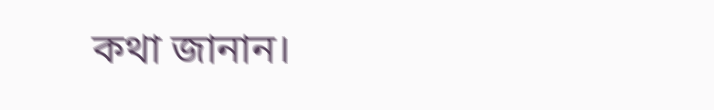কথা জানান।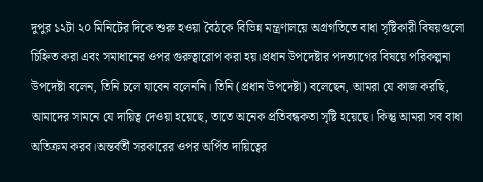দুপুর ১২টা ২০ মিনিটের দিকে শুরু হওয়া বৈঠকে বিভিন্ন মন্ত্রণালয়ে অগ্রগতিতে বাধা সৃষ্টিকারী বিষয়গুলো চিহ্নিত করা এবং সমাধানের ওপর গুরুত্বারোপ করা হয়।প্রধান উপদেষ্টার পদত্যাগের বিষয়ে পরিকল্পনা উপদেষ্টা বলেন, তিনি চলে যাবেন বলেননি। তিনি (প্রধান উপদেষ্টা) বলেছেন, আমরা যে কাজ করছি, আমাদের সামনে যে দায়িত্ব দেওয়া হয়েছে, তাতে অনেক প্রতিবন্ধকতা সৃষ্টি হয়েছে। কিন্তু আমরা সব বাধা অতিক্রম করব।অন্তর্বর্তী সরকারের ওপর অর্পিত দায়িত্বের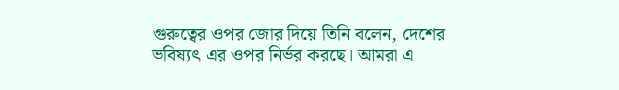গুরুত্বের ওপর জোর দিয়ে তিনি বলেন, দেশের ভবিষ্যৎ এর ওপর নির্ভর করছে। আমরা এ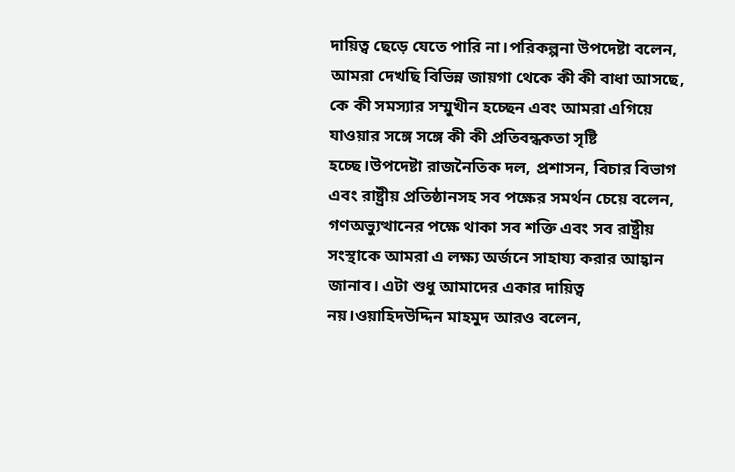দায়িত্ব ছেড়ে যেতে পারি না।পরিকল্পনা উপদেষ্টা বলেন, আমরা দেখছি বিভিন্ন জায়গা থেকে কী কী বাধা আসছে, কে কী সমস্যার সম্মুখীন হচ্ছেন এবং আমরা এগিয়ে যাওয়ার সঙ্গে সঙ্গে কী কী প্রতিবন্ধকতা সৃষ্টি হচ্ছে।উপদেষ্টা রাজনৈতিক দল, প্রশাসন, বিচার বিভাগ এবং রাষ্ট্রীয় প্রতিষ্ঠানসহ সব পক্ষের সমর্থন চেয়ে বলেন, গণঅভ্যুত্থানের পক্ষে থাকা সব শক্তি এবং সব রাষ্ট্রীয় সংস্থাকে আমরা এ লক্ষ্য অর্জনে সাহায্য করার আহ্বান জানাব। এটা শুধু আমাদের একার দায়িত্ব নয়।ওয়াহিদউদ্দিন মাহমুদ আরও বলেন,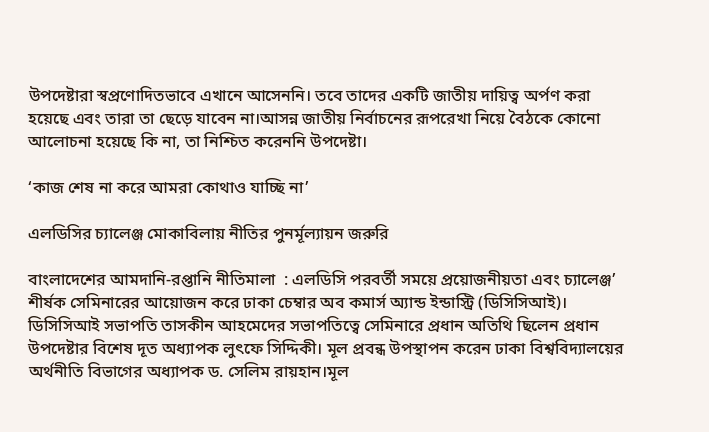উপদেষ্টারা স্বপ্রণোদিতভাবে এখানে আসেননি। তবে তাদের একটি জাতীয় দায়িত্ব অর্পণ করা হয়েছে এবং তারা তা ছেড়ে যাবেন না।আসন্ন জাতীয় নির্বাচনের রূপরেখা নিয়ে বৈঠকে কোনো আলোচনা হয়েছে কি না, তা নিশ্চিত করেননি উপদেষ্টা।

‘কাজ শেষ না করে আমরা কোথাও যাচ্ছি না’

এলডিসির চ্যালেঞ্জ মোকাবিলায় নীতির পুনর্মূল্যায়ন জরুরি

বাংলাদেশের আমদানি-রপ্তানি নীতিমালা  : এলডিসি পরবর্তী সময়ে প্রয়োজনীয়তা এবং চ্যালেঞ্জ’ শীর্ষক সেমিনারের আয়োজন করে ঢাকা চেম্বার অব কমার্স অ্যান্ড ইন্ডাস্ট্রি (ডিসিসিআই)। ডিসিসিআই সভাপতি তাসকীন আহমেদের সভাপতিত্বে সেমিনারে প্রধান অতিথি ছিলেন প্রধান উপদেষ্টার বিশেষ দূত অধ্যাপক লুৎফে সিদ্দিকী। মূল প্রবন্ধ উপস্থাপন করেন ঢাকা বিশ্ববিদ্যালয়ের অর্থনীতি বিভাগের অধ্যাপক ড. সেলিম রায়হান।মূল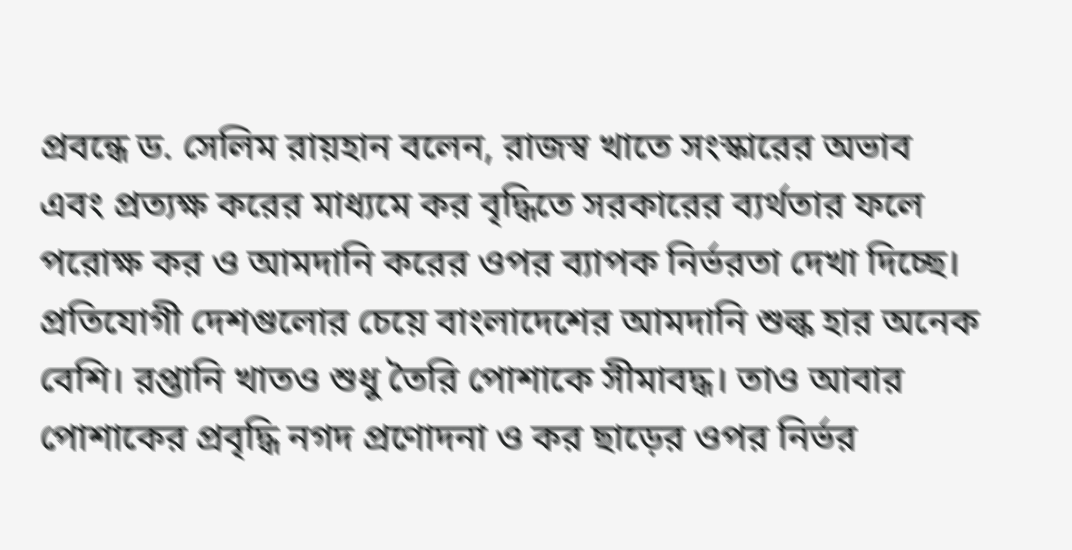প্রবন্ধে ড. সেলিম রায়হান বলেন, রাজস্ব খাতে সংস্কারের অভাব এবং প্রত্যক্ষ করের মাধ্যমে কর বৃদ্ধিতে সরকারের ব্যর্থতার ফলে পরোক্ষ কর ও আমদানি করের ওপর ব্যাপক নির্ভরতা দেখা দিচ্ছে। প্রতিযোগী দেশগুলোর চেয়ে বাংলাদেশের আমদানি শুল্ক হার অনেক বেশি। রপ্তানি খাতও শুধু তৈরি পোশাকে সীমাবদ্ধ। তাও আবার পোশাকের প্রবৃদ্ধি নগদ প্রণোদনা ও কর ছাড়ের ওপর নির্ভর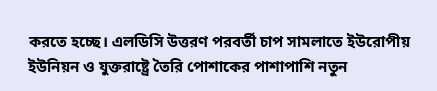করতে হচ্ছে। এলডিসি উত্তরণ পরবর্তী চাপ সামলাতে ইউরোপীয় ইউনিয়ন ও যুক্তরাষ্ট্রে তৈরি পোশাকের পাশাপাশি নতুন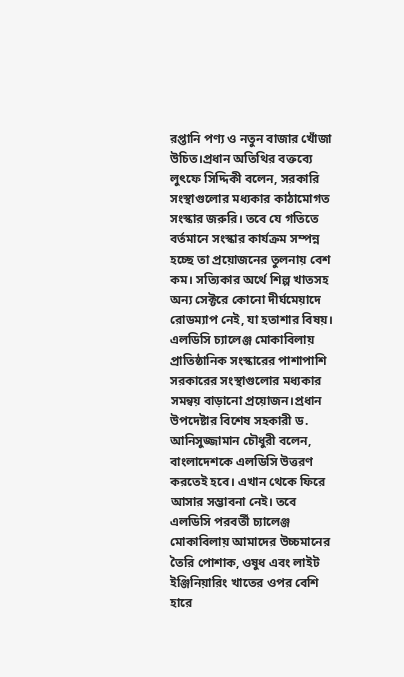রপ্তানি পণ্য ও নতুন বাজার খোঁজা উচিত।প্রধান অতিথির বক্তব্যে লুৎফে সিদ্দিকী বলেন, সরকারি সংস্থাগুলোর মধ্যকার কাঠামোগত সংস্কার জরুরি। তবে যে গতিতে বর্তমানে সংস্কার কার্যক্রম সম্পন্ন হচ্ছে তা প্রয়োজনের তুলনায় বেশ কম। সত্যিকার অর্থে শিল্প খাতসহ অন্য সেক্টরে কোনো দীর্ঘমেয়াদে রোডম্যাপ নেই, যা হতাশার বিষয়। এলডিসি চ্যালেঞ্জ মোকাবিলায় প্রাতিষ্ঠানিক সংস্কারের পাশাপাশি সরকারের সংস্থাগুলোর মধ্যকার সমন্বয় বাড়ানো প্রয়োজন।প্রধান উপদেষ্টার বিশেষ সহকারী ড. আনিসুজ্জামান চৌধুরী বলেন, বাংলাদেশকে এলডিসি উত্তরণ করতেই হবে। এখান থেকে ফিরে আসার সম্ভাবনা নেই। তবে এলডিসি পরবর্তী চ্যালেঞ্জ মোকাবিলায় আমাদের উচ্চমানের তৈরি পোশাক, ওষুধ এবং লাইট ইঞ্জিনিয়ারিং খাতের ওপর বেশি হারে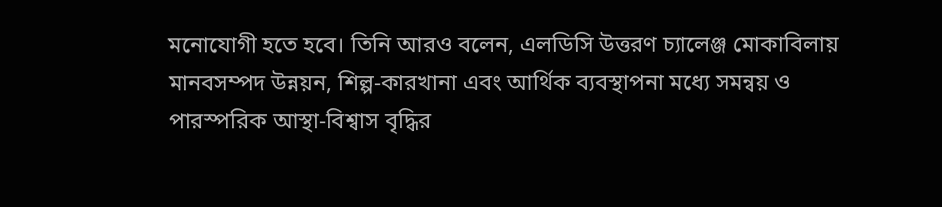মনোযোগী হতে হবে। তিনি আরও বলেন, এলডিসি উত্তরণ চ্যালেঞ্জ মোকাবিলায় মানবসম্পদ উন্নয়ন, শিল্প-কারখানা এবং আর্থিক ব্যবস্থাপনা মধ্যে সমন্বয় ও পারস্পরিক আস্থা-বিশ্বাস বৃদ্ধির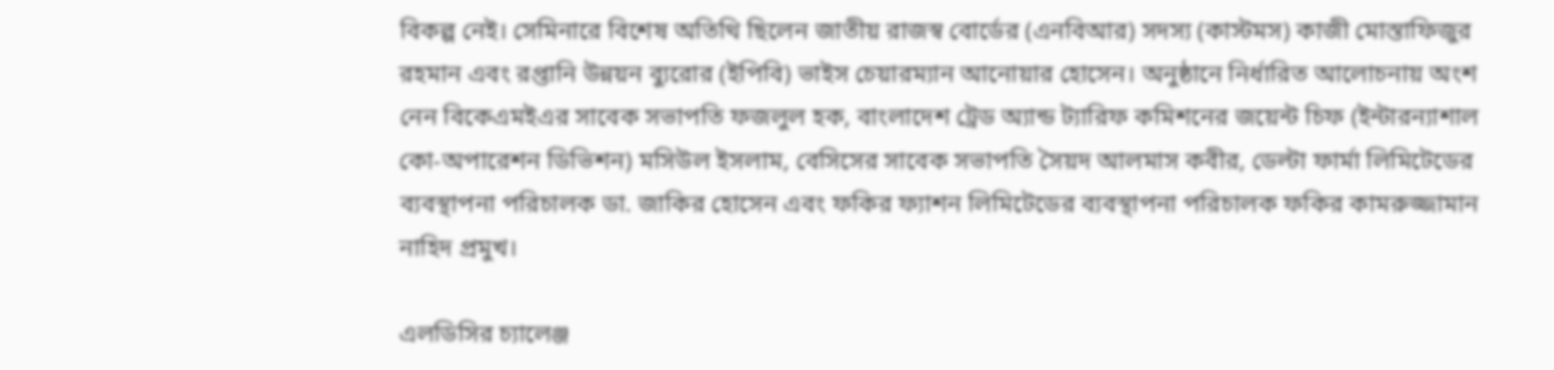বিকল্প নেই। সেমিনারে বিশেষ অতিথি ছিলেন জাতীয় রাজস্ব বোর্ডের (এনবিআর) সদস্য (কাস্টমস) কাজী মোস্তাফিজুর রহমান এবং রপ্তানি উন্নয়ন ব্যুরোর (ইপিবি) ভাইস চেয়ারম্যান আনোয়ার হোসেন। অনুষ্ঠানে নির্ধারিত আলোচনায় অংশ নেন বিকেএমইএর সাবেক সভাপতি ফজলুল হক, বাংলাদেশ ট্রেড অ্যান্ড ট্যারিফ কমিশনের জয়েন্ট চিফ (ইন্টারন্যাশাল কো-অপারেশন ডিভিশন) মসিউল ইসলাম, বেসিসের সাবেক সভাপতি সৈয়দ আলমাস কবীর, ডেল্টা ফার্মা লিমিটেডের ব্যবস্থাপনা পরিচালক ডা. জাকির হোসেন এবং ফকির ফ্যাশন লিমিটেডের ব্যবস্থাপনা পরিচালক ফকির কামরুজ্জামান নাহিদ প্রমুখ।

এলডিসির চ্যালেঞ্জ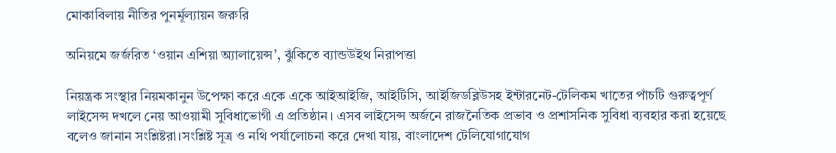মোকাবিলায় নীতির পুনর্মূল্যায়ন জরুরি

অনিয়মে জর্জরিত ‘ওয়ান এশিয়া অ্যালায়েন্স’, ঝুঁকিতে ব্যান্ডউইথ নিরাপত্তা

নিয়ন্ত্রক সংস্থার নিয়মকানুন উপেক্ষা করে একে একে আইআইজি, আইটিসি, আইজিডব্লিউসহ ইন্টারনেট-টেলিকম খাতের পাঁচটি গুরুত্বপূর্ণ লাইসেন্স দখলে নেয় আওয়ামী সুবিধাভোগী এ প্রতিষ্ঠান। এসব লাইসেন্স অর্জনে রাজনৈতিক প্রভাব ও প্রশাসনিক সুবিধা ব্যবহার করা হয়েছে বলেও জানান সংশ্লিষ্টরা।সংশ্লিষ্ট সূত্র ও নথি পর্যালোচনা করে দেখা যায়, বাংলাদেশ টেলিযোগাযোগ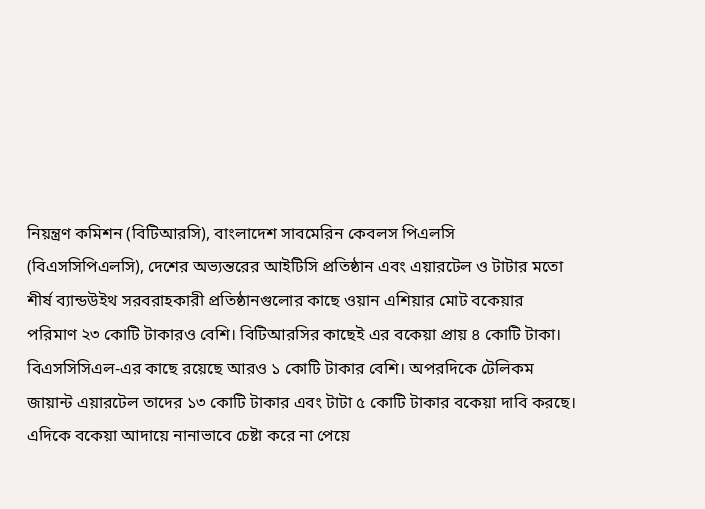নিয়ন্ত্রণ কমিশন (বিটিআরসি), বাংলাদেশ সাবমেরিন কেবলস পিএলসি (বিএসসিপিএলসি), দেশের অভ্যন্তরের আইটিসি প্রতিষ্ঠান এবং এয়ারটেল ও টাটার মতো শীর্ষ ব্যান্ডউইথ সরবরাহকারী প্রতিষ্ঠানগুলোর কাছে ওয়ান এশিয়ার মোট বকেয়ার পরিমাণ ২৩ কোটি টাকারও বেশি। বিটিআরসির কাছেই এর বকেয়া প্রায় ৪ কোটি টাকা। বিএসসিসিএল-এর কাছে রয়েছে আরও ১ কোটি টাকার বেশি। অপরদিকে টেলিকম জায়ান্ট এয়ারটেল তাদের ১৩ কোটি টাকার এবং টাটা ৫ কোটি টাকার বকেয়া দাবি করছে। এদিকে বকেয়া আদায়ে নানাভাবে চেষ্টা করে না পেয়ে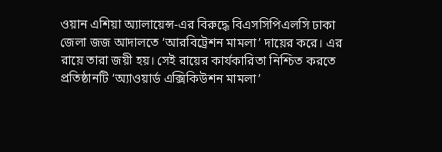ওয়ান এশিয়া অ্যালায়েন্স-এর বিরুদ্ধে বিএসসিপিএলসি ঢাকা জেলা জজ আদালতে ‘আরবিট্রেশন মামলা’ দায়ের করে। এর রায়ে তারা জয়ী হয়। সেই রায়ের কার্যকারিতা নিশ্চিত করতে প্রতিষ্ঠানটি ‘অ্যাওয়ার্ড এক্সিকিউশন মামলা’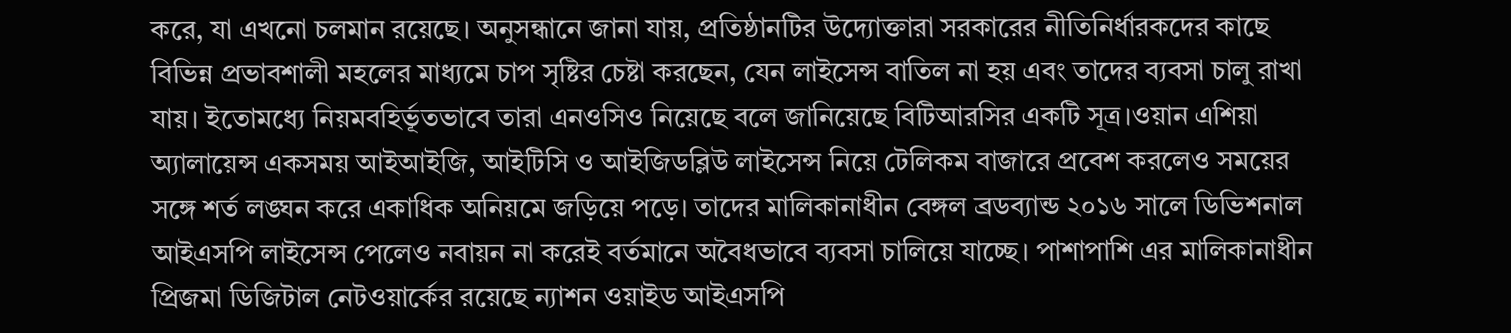করে, যা এখনো চলমান রয়েছে। অনুসন্ধানে জানা যায়, প্রতিষ্ঠানটির উদ্যোক্তারা সরকারের নীতিনির্ধারকদের কাছে বিভিন্ন প্রভাবশালী মহলের মাধ্যমে চাপ সৃষ্টির চেষ্টা করছেন, যেন লাইসেন্স বাতিল না হয় এবং তাদের ব্যবসা চালু রাখা যায়। ইতোমধ্যে নিয়মবহির্ভূতভাবে তারা এনওসিও নিয়েছে বলে জানিয়েছে বিটিআরসির একটি সূত্র।ওয়ান এশিয়া অ্যালায়েন্স একসময় আইআইজি, আইটিসি ও আইজিডব্লিউ লাইসেন্স নিয়ে টেলিকম বাজারে প্রবেশ করলেও সময়ের সঙ্গে শর্ত লঙ্ঘন করে একাধিক অনিয়মে জড়িয়ে পড়ে। তাদের মালিকানাধীন বেঙ্গল ব্রডব্যান্ড ২০১৬ সালে ডিভিশনাল আইএসপি লাইসেন্স পেলেও নবায়ন না করেই বর্তমানে অবৈধভাবে ব্যবসা চালিয়ে যাচ্ছে। পাশাপাশি এর মালিকানাধীন প্রিজমা ডিজিটাল নেটওয়ার্কের রয়েছে ন্যাশন ওয়াইড আইএসপি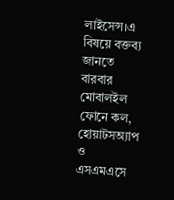লাইসেন্স।এ বিষয়ে বক্তব্য জানতে বারবার মোবালইল ফোনে কল, হোয়াটসঅ্যাপ ও এসএমএসে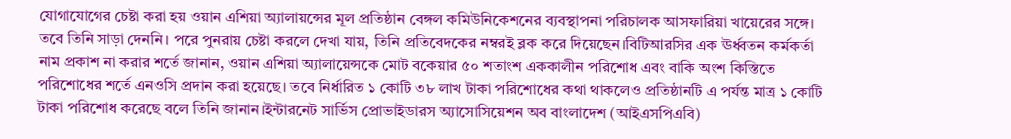যোগাযোগের চেষ্টা করা হয় ওয়ান এশিয়া অ্যালায়ন্সের মূল প্রতিষ্ঠান বেঙ্গল কমিউনিকেশনের ব্যবস্থাপনা পরিচালক আসফারিয়া খায়েরের সঙ্গে। তবে তিনি সাড়া দেননি। পরে পুনরায় চেষ্টা করলে দেখা যায়, তিনি প্রতিবেদকের নম্বরই ব্লক করে দিয়েছেন।বিটিআরসির এক ঊর্ধ্বতন কর্মকর্তা নাম প্রকাশ না করার শর্তে জানান, ওয়ান এশিয়া অ্যালায়েন্সকে মোট বকেয়ার ৫০ শতাংশ এককালীন পরিশোধ এবং বাকি অংশ কিস্তিতে পরিশোধের শর্তে এনওসি প্রদান করা হয়েছে। তবে নির্ধারিত ১ কোটি ৩৮ লাখ টাকা পরিশোধের কথা থাকলেও প্রতিষ্ঠানটি এ পর্যন্ত মাত্র ১ কোটি টাকা পরিশোধ করেছে বলে তিনি জানান।ইন্টারনেট সার্ভিস প্রোভাইডারস অ্যাসোসিয়েশন অব বাংলাদেশ (আইএসপিএবি)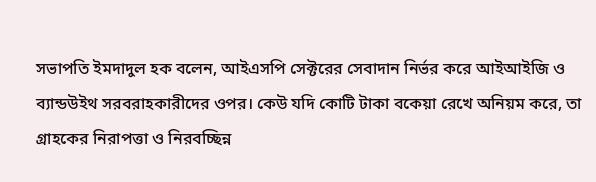সভাপতি ইমদাদুল হক বলেন, আইএসপি সেক্টরের সেবাদান নির্ভর করে আইআইজি ও ব্যান্ডউইথ সরবরাহকারীদের ওপর। কেউ যদি কোটি টাকা বকেয়া রেখে অনিয়ম করে, তা গ্রাহকের নিরাপত্তা ও নিরবচ্ছিন্ন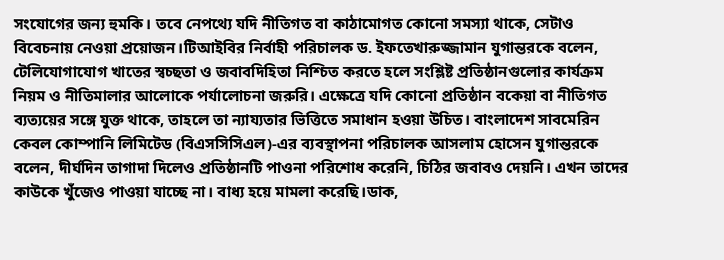সংযোগের জন্য হুমকি। তবে নেপথ্যে যদি নীতিগত বা কাঠামোগত কোনো সমস্যা থাকে, সেটাও বিবেচনায় নেওয়া প্রয়োজন।টিআইবির নির্বাহী পরিচালক ড. ইফতেখারুজ্জামান যুগান্তরকে বলেন, টেলিযোগাযোগ খাতের স্বচ্ছতা ও জবাবদিহিতা নিশ্চিত করতে হলে সংশ্লিষ্ট প্রতিষ্ঠানগুলোর কার্যক্রম নিয়ম ও নীতিমালার আলোকে পর্যালোচনা জরুরি। এক্ষেত্রে যদি কোনো প্রতিষ্ঠান বকেয়া বা নীতিগত ব্যত্যয়ের সঙ্গে যুক্ত থাকে, তাহলে তা ন্যায্যতার ভিত্তিতে সমাধান হওয়া উচিত। বাংলাদেশ সাবমেরিন কেবল কোম্পানি লিমিটেড (বিএসসিসিএল)-এর ব্যবস্থাপনা পরিচালক আসলাম হোসেন যুগান্তরকে বলেন, দীর্ঘদিন তাগাদা দিলেও প্রতিষ্ঠানটি পাওনা পরিশোধ করেনি, চিঠির জবাবও দেয়নি। এখন তাদের কাউকে খুঁজেও পাওয়া যাচ্ছে না। বাধ্য হয়ে মামলা করেছি।ডাক,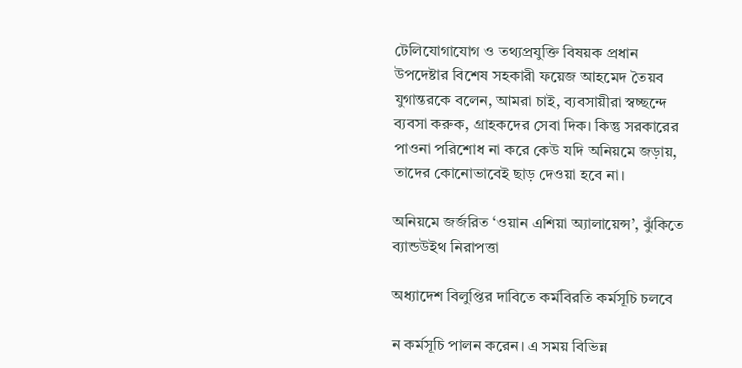টেলিযোগাযোগ ও তথ্যপ্রযুক্তি বিষয়ক প্রধান উপদেষ্টার বিশেষ সহকারী ফয়েজ আহমেদ তৈয়ব যুগান্তরকে বলেন, আমরা চাই, ব্যবসায়ীরা স্বচ্ছন্দে ব্যবসা করুক, গ্রাহকদের সেবা দিক। কিন্তু সরকারের পাওনা পরিশোধ না করে কেউ যদি অনিয়মে জড়ায়, তাদের কোনোভাবেই ছাড় দেওয়া হবে না।

অনিয়মে জর্জরিত ‘ওয়ান এশিয়া অ্যালায়েন্স’, ঝুঁকিতে ব্যান্ডউইথ নিরাপত্তা

অধ্যাদেশ বিলুপ্তির দাবিতে কর্মবিরতি কর্মসূচি চলবে

ন কর্মসূচি পালন করেন। এ সময় বিভিন্ন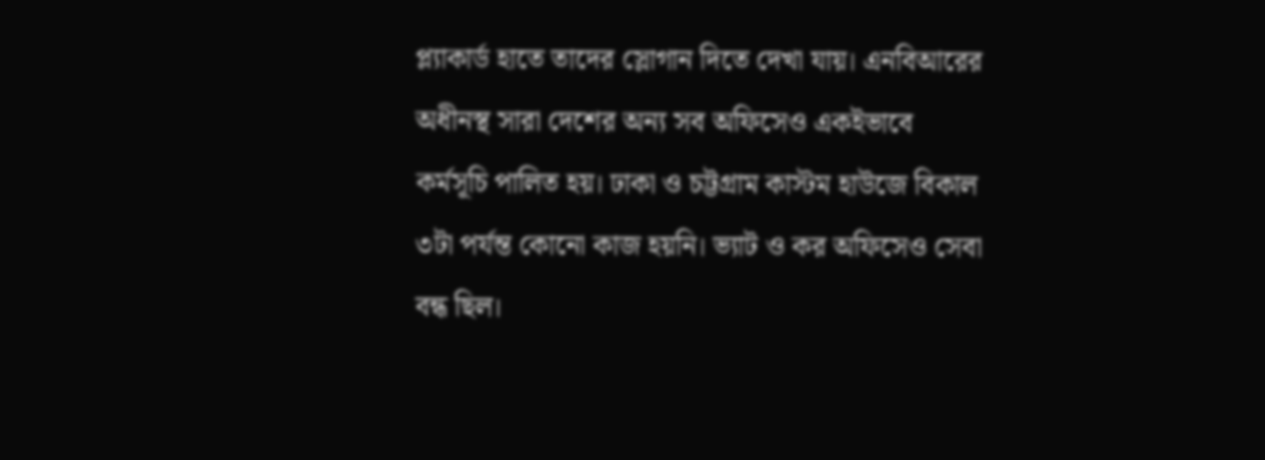প্ল্যাকার্ড হাতে তাদের স্লোগান দিতে দেখা যায়। এনবিআরের অধীনস্থ সারা দেশের অন্য সব অফিসেও একইভাবে কর্মসূচি পালিত হয়। ঢাকা ও চট্টগ্রাম কাস্টম হাউজে বিকাল ৩টা পর্যন্ত কোনো কাজ হয়নি। ভ্যাট ও কর অফিসেও সেবা বন্ধ ছিল।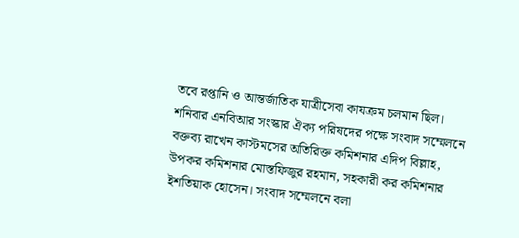তবে রপ্তানি ও আন্তর্জাতিক যাত্রীসেবা কাযক্রম চলমান ছিল। শনিবার এনবিআর সংস্কার ঐক্য পরিষদের পক্ষে সংবাদ সম্মেলনে বক্তব্য রাখেন কাস্টমসের অতিরিক্ত কমিশনার এদিপ বিল্লাহ, উপকর কমিশনার মোস্তফিজুর রহমান, সহকারী কর কমিশনার ইশতিয়াক হোসেন। সংবাদ সম্মেলনে বলা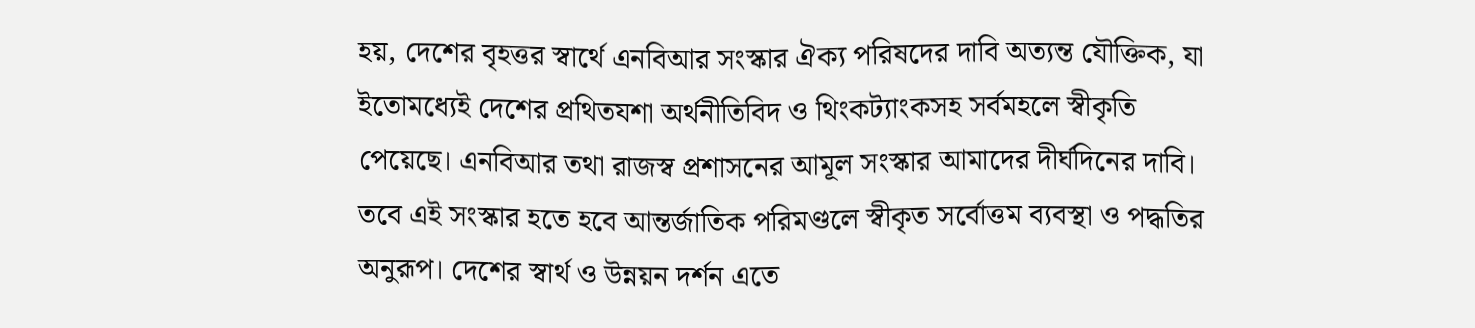হয়, দেশের বৃহত্তর স্বার্থে এনবিআর সংস্কার ঐক্য পরিষদের দাবি অত্যন্ত যৌক্তিক, যা ইতোমধ্যেই দেশের প্রথিতযশা অর্থনীতিবিদ ও থিংকট্যাংকসহ সর্বমহলে স্বীকৃতি পেয়েছে। এনবিআর তথা রাজস্ব প্রশাসনের আমূল সংস্কার আমাদের দীর্ঘদিনের দাবি। তবে এই সংস্কার হতে হবে আন্তর্জাতিক পরিমণ্ডলে স্বীকৃত সর্বোত্তম ব্যবস্থা ও পদ্ধতির অনুরূপ। দেশের স্বার্থ ও উন্নয়ন দর্শন এতে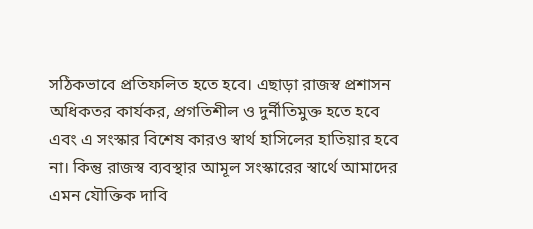সঠিকভাবে প্রতিফলিত হতে হবে। এছাড়া রাজস্ব প্রশাসন অধিকতর কার্যকর, প্রগতিশীল ও দুর্নীতিমুক্ত হতে হবে এবং এ সংস্কার বিশেষ কারও স্বার্থ হাসিলের হাতিয়ার হবে না। কিন্তু রাজস্ব ব্যবস্থার আমূল সংস্কারের স্বার্থে আমাদের এমন যৌক্তিক দাবি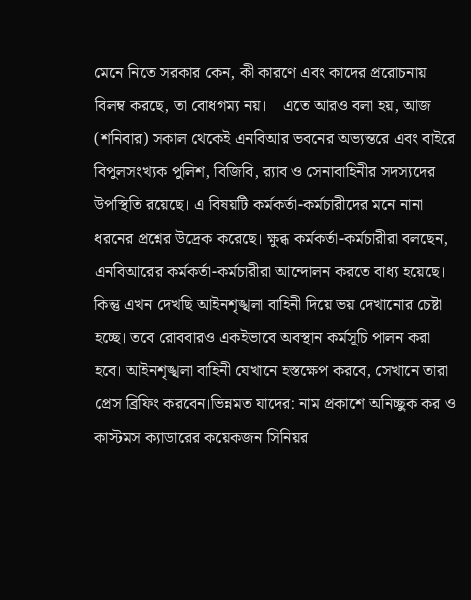মেনে নিতে সরকার কেন, কী কারণে এবং কাদের প্ররোচনায় বিলম্ব করছে, তা বোধগম্য নয়।    এতে আরও বলা হয়, আজ (শনিবার) সকাল থেকেই এনবিআর ভবনের অভ্যন্তরে এবং বাইরে বিপুলসংখ্যক পুলিশ, বিজিবি, র‌্যাব ও সেনাবাহিনীর সদস্যদের উপস্থিতি রয়েছে। এ বিষয়টি কর্মকর্তা-কর্মচারীদের মনে নানা ধরনের প্রশ্নের উদ্রেক করেছে। ক্ষুব্ধ কর্মকর্তা-কর্মচারীরা বলছেন, এনবিআরের কর্মকর্তা-কর্মচারীরা আন্দোলন করতে বাধ্য হয়েছে। কিন্তু এখন দেখছি আইনশৃঙ্খলা বাহিনী দিয়ে ভয় দেখানোর চেষ্টা হচ্ছে। তবে রোববারও একইভাবে অবস্থান কর্মসূচি পালন করা হবে। আইনশৃঙ্খলা বাহিনী যেখানে হস্তক্ষেপ করবে, সেখানে তারা প্রেস ব্রিফিং করবেন।ভিন্নমত যাদের: নাম প্রকাশে অনিচ্ছুক কর ও কাস্টমস ক্যাডারের কয়েকজন সিনিয়র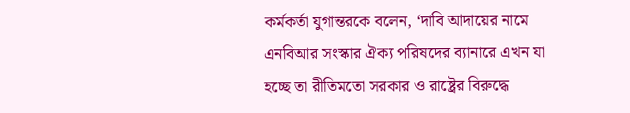কর্মকর্তা যুগান্তরকে বলেন, ‘দাবি আদায়ের নামে এনবিআর সংস্কার ঐক্য পরিষদের ব্যানারে এখন যা হচ্ছে তা রীতিমতো সরকার ও রাষ্ট্রের বিরুদ্ধে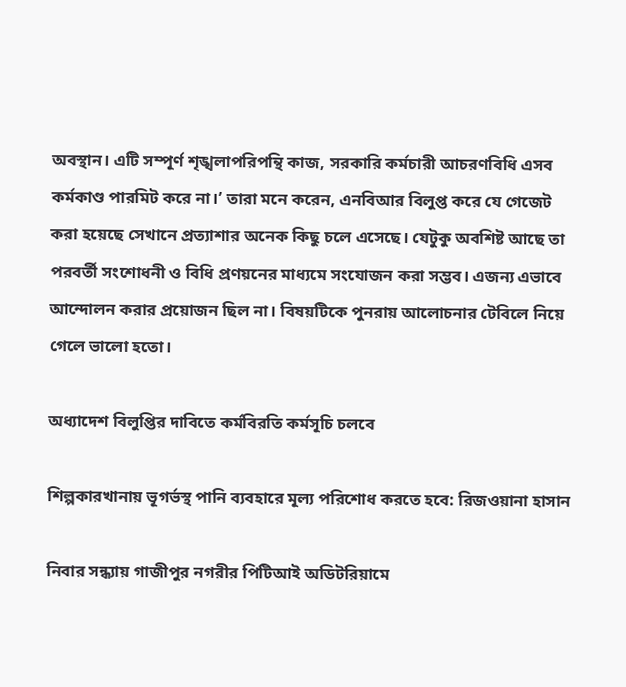অবস্থান। এটি সম্পূর্ণ শৃঙ্খলাপরিপন্থি কাজ, সরকারি কর্মচারী আচরণবিধি এসব কর্মকাণ্ড পারমিট করে না।’ তারা মনে করেন, এনবিআর বিলুপ্ত করে যে গেজেট করা হয়েছে সেখানে প্রত্যাশার অনেক কিছু চলে এসেছে। যেটুকু অবশিষ্ট আছে তা পরবর্তী সংশোধনী ও বিধি প্রণয়নের মাধ্যমে সংযোজন করা সম্ভব। এজন্য এভাবে আন্দোলন করার প্রয়োজন ছিল না। বিষয়টিকে পুনরায় আলোচনার টেবিলে নিয়ে গেলে ভালো হতো।

অধ্যাদেশ বিলুপ্তির দাবিতে কর্মবিরতি কর্মসূচি চলবে

শিল্পকারখানায় ভূগর্ভস্থ পানি ব্যবহারে মূল্য পরিশোধ করতে হবে: রিজওয়ানা হাসান

নিবার সন্ধ্যায় গাজীপুর নগরীর পিটিআই অডিটরিয়ামে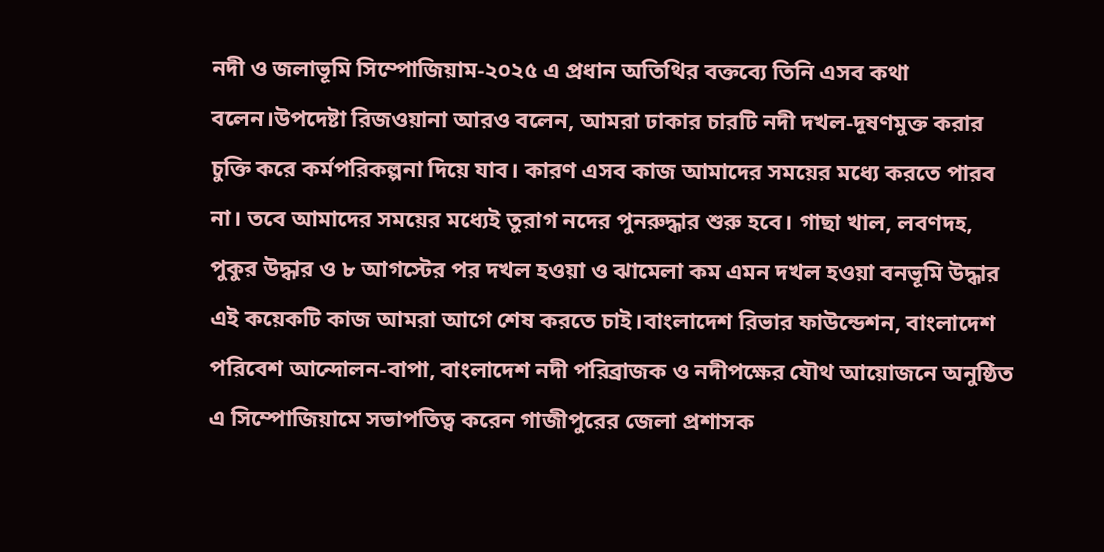নদী ও জলাভূমি সিম্পোজিয়াম-২০২৫ এ প্রধান অতিথির বক্তব্যে তিনি এসব কথা বলেন।উপদেষ্টা রিজওয়ানা আরও বলেন, আমরা ঢাকার চারটি নদী দখল-দূষণমুক্ত করার চুক্তি করে কর্মপরিকল্পনা দিয়ে যাব। কারণ এসব কাজ আমাদের সময়ের মধ্যে করতে পারব না। তবে আমাদের সময়ের মধ্যেই তুরাগ নদের পুনরুদ্ধার শুরু হবে। গাছা খাল, লবণদহ, পুকুর উদ্ধার ও ৮ আগস্টের পর দখল হওয়া ও ঝামেলা কম এমন দখল হওয়া বনভূমি উদ্ধার এই কয়েকটি কাজ আমরা আগে শেষ করতে চাই।বাংলাদেশ রিভার ফাউন্ডেশন, বাংলাদেশ পরিবেশ আন্দোলন-বাপা, বাংলাদেশ নদী পরিব্রাজক ও নদীপক্ষের যৌথ আয়োজনে অনুষ্ঠিত এ সিম্পোজিয়ামে সভাপতিত্ব করেন গাজীপুরের জেলা প্রশাসক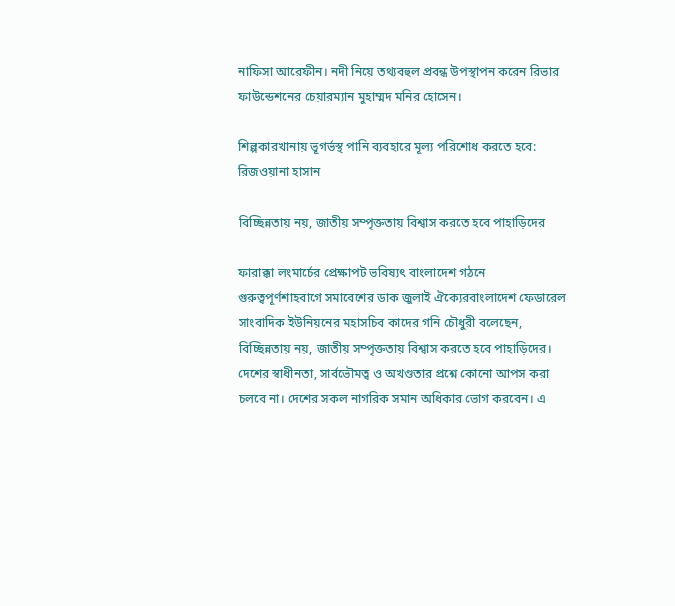নাফিসা আরেফীন। নদী নিয়ে তথ্যবহুল প্রবন্ধ উপস্থাপন করেন রিভার ফাউন্ডেশনের চেয়ারম্যান মুহাম্মদ মনির হোসেন।

শিল্পকারখানায় ভূগর্ভস্থ পানি ব্যবহারে মূল্য পরিশোধ করতে হবে: রিজওয়ানা হাসান

বিচ্ছিন্নতায় নয়, জাতীয় সম্পৃক্ততায় বিশ্বাস করতে হবে পাহাড়িদের

ফারাক্কা লংমার্চের প্রেক্ষাপট ভবিষ্যৎ বাংলাদেশ গঠনে গুরুত্বপূর্ণশাহবাগে সমাবেশের ডাক জুলাই ঐক্যেরবাংলাদেশ ফেডারেল সাংবাদিক ইউনিয়নের মহাসচিব কাদের গনি চৌধুরী বলেছেন, বিচ্ছিন্নতায় নয়, জাতীয় সম্পৃক্ততায় বিশ্বাস করতে হবে পাহাড়িদের। দেশের স্বাধীনতা, সার্বভৌমত্ব ও অখণ্ডতার প্রশ্নে কোনো আপস করা চলবে না। দেশের সকল নাগরিক সমান অধিকার ভোগ করবেন। এ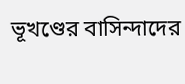ভূখণ্ডের বাসিন্দাদের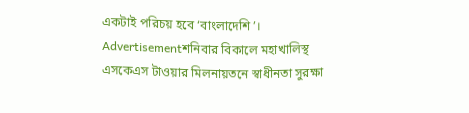একটাই পরিচয় হবে ‘বাংলাদেশি’। Advertisementশনিবার বিকালে মহাখালিস্থ এসকেএস টাওয়ার মিলনায়তনে স্বাধীনতা সুরক্ষা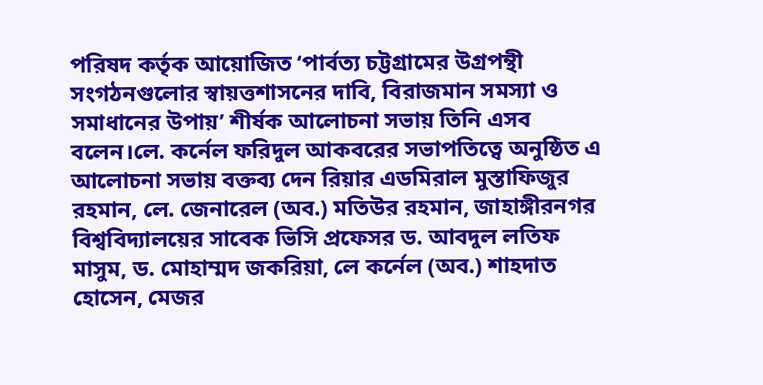পরিষদ কর্তৃক আয়োজিত ‘পার্বত্য চট্টগ্রামের উগ্রপন্থী সংগঠনগুলোর স্বায়ত্তশাসনের দাবি, বিরাজমান সমস্যা ও সমাধানের উপায়’ শীর্ষক আলোচনা সভায় তিনি এসব বলেন।লে. কর্নেল ফরিদুল আকবরের সভাপতিত্বে অনুষ্ঠিত এ আলোচনা সভায় বক্তব্য দেন রিয়ার এডমিরাল মুস্তাফিজুর রহমান, লে. জেনারেল (অব.) মতিউর রহমান, জাহাঙ্গীরনগর বিশ্ববিদ্যালয়ের সাবেক ভিসি প্রফেসর ড. আবদুল লতিফ মাসুম, ড. মোহাম্মদ জকরিয়া, লে কর্নেল (অব.) শাহদাত হোসেন, মেজর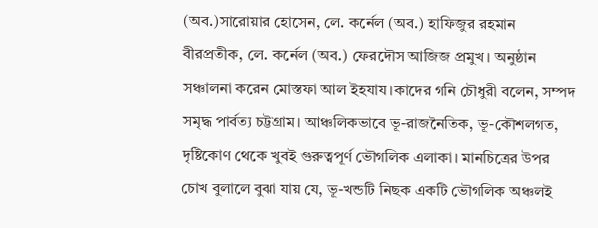(অব.)সারোয়ার হোসেন, লে. কর্নেল (অব.) হাফিজুর রহমান বীরপ্রতীক, লে. কর্নেল (অব.) ফেরদৌস আজিজ প্রমুখ। অনুষ্ঠান সঞ্চালনা করেন মোস্তফা আল ইহযায।কাদের গনি চৌধুরী বলেন, সম্পদ সমৃদ্ধ পার্বত্য চট্টগ্রাম। আঞ্চলিকভাবে ভূ-রাজনৈতিক, ভূ-কৌশলগত, দৃষ্টিকোণ থেকে খুবই গুরুত্বপূর্ণ ভৌগলিক এলাকা। মানচিত্রের উপর চোখ বুলালে বুঝা যায় যে, ভূ-খন্ডটি নিছক একটি ভৌগলিক অঞ্চলই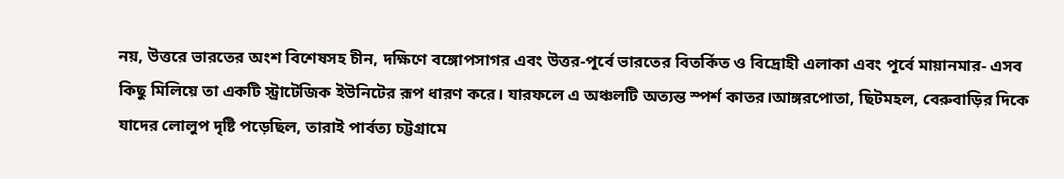নয়, উত্তরে ভারতের অংশ বিশেষসহ চীন, দক্ষিণে বঙ্গোপসাগর এবং উত্তর-পূর্বে ভারতের বিতর্কিত ও বিদ্রোহী এলাকা এবং পূর্বে মায়ানমার- এসব কিছু মিলিয়ে তা একটি স্ট্রাটেজিক ইউনিটের রূপ ধারণ করে। যারফলে এ অঞ্চলটি অত্যন্ত স্পর্শ কাতর।আঙ্গরপোতা, ছিটমহল, বেরুবাড়ির দিকে যাদের লোলুপ দৃষ্টি পড়েছিল, তারাই পার্বত্য চট্টগ্রামে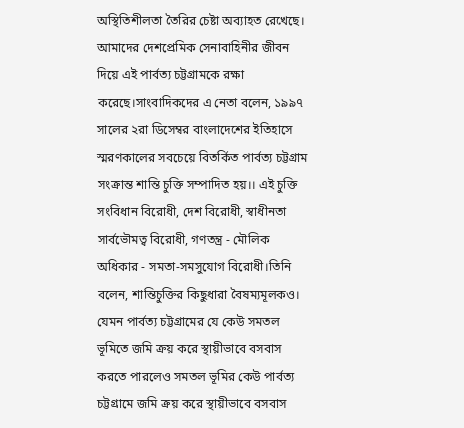অস্থিতিশীলতা তৈরির চেষ্টা অব্যাহত রেখেছে। আমাদের দেশপ্রেমিক সেনাবাহিনীর জীবন দিয়ে এই পার্বত্য চট্টগ্রামকে রক্ষা করেছে।সাংবাদিকদের এ নেতা বলেন, ১৯৯৭ সালের ২রা ডিসেম্বর বাংলাদেশের ইতিহাসে স্মরণকালের সবচেয়ে বিতর্কিত পার্বত্য চট্টগ্রাম সংক্রান্ত শান্তি চুক্তি সম্পাদিত হয়।। এই চুক্তি সংবিধান বিরোধী, দেশ বিরোধী, স্বাধীনতা সার্বভৌমত্ব বিরোধী, গণতন্ত্র - মৌলিক অধিকার - সমতা-সমসুযোগ বিরোধী।তিনি বলেন, শান্তিচুক্তির কিছুধারা বৈষম্যমূলকও। যেমন পার্বত্য চট্টগ্রামের যে কেউ সমতল ভূমিতে জমি ক্রয় করে স্থায়ীভাবে বসবাস করতে পারলেও সমতল ভূমির কেউ পার্বত্য চট্টগ্রামে জমি ক্রয় করে স্থায়ীভাবে বসবাস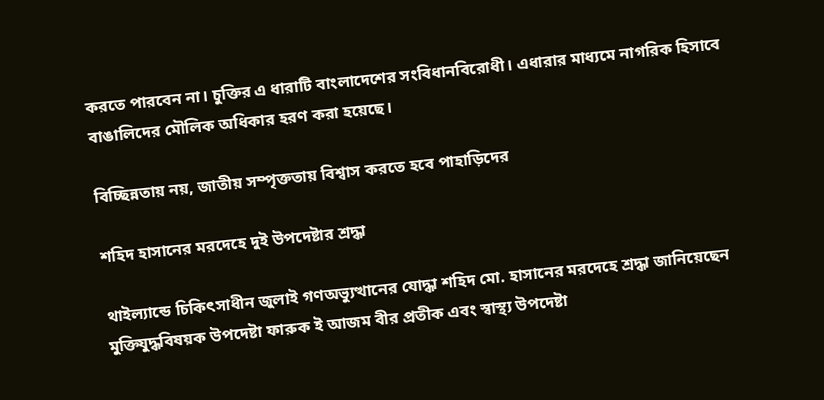করতে পারবেন না। চুক্তির এ ধারাটি বাংলাদেশের সংবিধানবিরোধী। এধারার মাধ্যমে নাগরিক হিসাবে বাঙালিদের মৌলিক অধিকার হরণ করা হয়েছে।

বিচ্ছিন্নতায় নয়, জাতীয় সম্পৃক্ততায় বিশ্বাস করতে হবে পাহাড়িদের

শহিদ হাসানের মরদেহে দুই উপদেষ্টার শ্রদ্ধা

থাইল্যান্ডে চিকিৎসাধীন জুলাই গণঅভ্যুত্থানের যোদ্ধা শহিদ মো. হাসানের মরদেহে শ্রদ্ধা জানিয়েছেন মুক্তিযুদ্ধবিষয়ক উপদেষ্টা ফারুক ই আজম বীর প্রতীক এবং স্বাস্থ্য উপদেষ্টা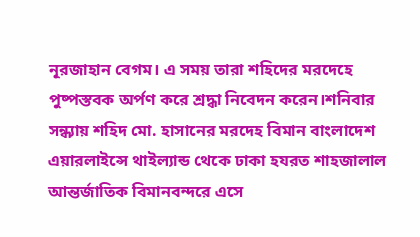নূরজাহান বেগম। এ সময় তারা শহিদের মরদেহে পুষ্পস্তবক অর্পণ করে শ্রদ্ধা নিবেদন করেন।শনিবার সন্ধ্যায় শহিদ মো. হাসানের মরদেহ বিমান বাংলাদেশ এয়ারলাইন্সে থাইল্যান্ড থেকে ঢাকা হযরত শাহজালাল আন্তর্জাতিক বিমানবন্দরে এসে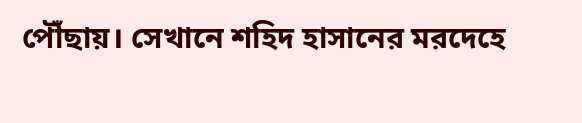পৌঁছায়। সেখানে শহিদ হাসানের মরদেহে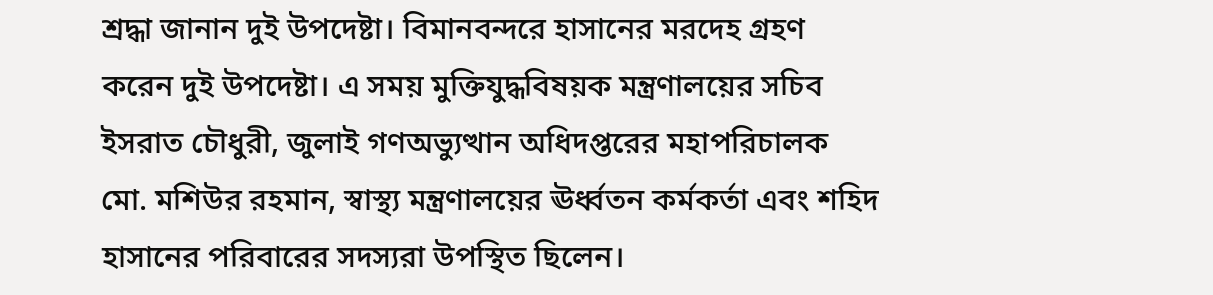শ্রদ্ধা জানান দুই উপদেষ্টা। বিমানবন্দরে হাসানের মরদেহ গ্রহণ করেন দুই উপদেষ্টা। এ সময় মুক্তিযুদ্ধবিষয়ক মন্ত্রণালয়ের সচিব ইসরাত চৌধুরী, জুলাই গণঅভ্যুত্থান অধিদপ্তরের মহাপরিচালক মো. মশিউর রহমান, স্বাস্থ্য মন্ত্রণালয়ের ঊর্ধ্বতন কর্মকর্তা এবং শহিদ হাসানের পরিবারের সদস্যরা উপস্থিত ছিলেন।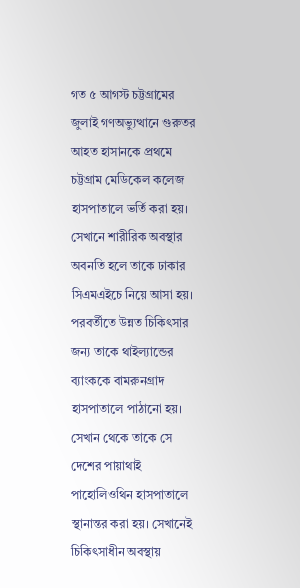গত ৫ আগস্ট চট্টগ্রামের জুলাই গণঅভ্যুত্থানে গুরুতর আহত হাসানকে প্রথমে চট্টগ্রাম মেডিকেল কলেজ হাসপাতালে ভর্তি করা হয়। সেখানে শারীরিক অবস্থার অবনতি হলে তাকে ঢাকার সিএমএইচে নিয়ে আসা হয়। পরবর্তীতে উন্নত চিকিৎসার জন্য তাকে থাইল্যান্ডের ব্যাংককে বামরুনগ্রাদ হাসপাতালে পাঠানো হয়। সেখান থেকে তাকে সে দেশের পায়াথাই পাহোলিওথিন হাসপাতালে স্থানান্তর করা হয়। সেখানেই চিকিৎসাধীন অবস্থায়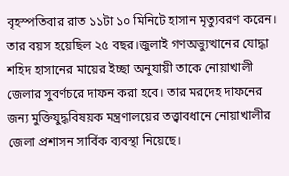বৃহস্পতিবার রাত ১১টা ১০ মিনিটে হাসান মৃত্যুবরণ করেন। তার বয়স হয়েছিল ২৫ বছর।জুলাই গণঅভ্যুত্থানের যোদ্ধা শহিদ হাসানের মায়ের ইচ্ছা অনুযায়ী তাকে নোয়াখালী জেলার সুবর্ণচরে দাফন করা হবে। তার মরদেহ দাফনের জন্য মুক্তিযুদ্ধবিষয়ক মন্ত্রণালয়ের তত্ত্বাবধানে নোয়াখালীর জেলা প্রশাসন সার্বিক ব্যবস্থা নিয়েছে।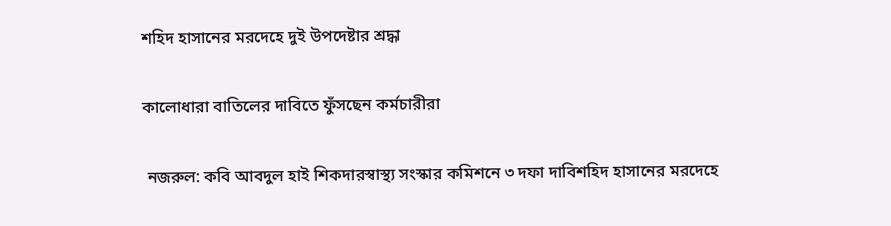শহিদ হাসানের মরদেহে দুই উপদেষ্টার শ্রদ্ধা

কালোধারা বাতিলের দাবিতে ফুঁসছেন কর্মচারীরা

 নজরুল: কবি আবদুল হাই শিকদারস্বাস্থ্য সংস্কার কমিশনে ৩ দফা দাবিশহিদ হাসানের মরদেহে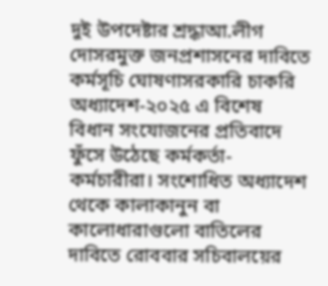দুই উপদেষ্টার শ্রদ্ধাআ.লীগ দোসরমুক্ত জনপ্রশাসনের দাবিতে কর্মসূচি ঘোষণাসরকারি চাকরি অধ্যাদেশ-২০২৫ এ বিশেষ বিধান সংযোজনের প্রতিবাদে ফুঁসে উঠেছে কর্মকর্তা-কর্মচারীরা। সংশোধিত অধ্যাদেশ থেকে কালাকানুন বা কালোধারাগুলো বাতিলের দাবিতে রোববার সচিবালয়ের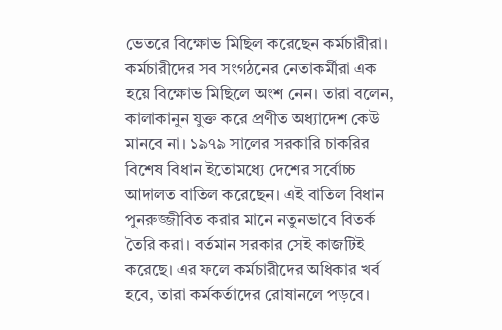ভেতরে বিক্ষোভ মিছিল করেছেন কর্মচারীরা। কর্মচারীদের সব সংগঠনের নেতাকর্মীরা এক হয়ে বিক্ষোভ মিছিলে অংশ নেন। তারা বলেন, কালাকানুন যুক্ত করে প্রণীত অধ্যাদেশ কেউ মানবে না। ১৯৭৯ সালের সরকারি চাকরির বিশেষ বিধান ইতোমধ্যে দেশের সর্বোচ্চ আদালত বাতিল করেছেন। এই বাতিল বিধান পুনরুজ্জীবিত করার মানে নতুনভাবে বিতর্ক তৈরি করা। বর্তমান সরকার সেই কাজটিই করেছে। এর ফলে কর্মচারীদের অধিকার খর্ব হবে, তারা কর্মকর্তাদের রোষানলে পড়বে।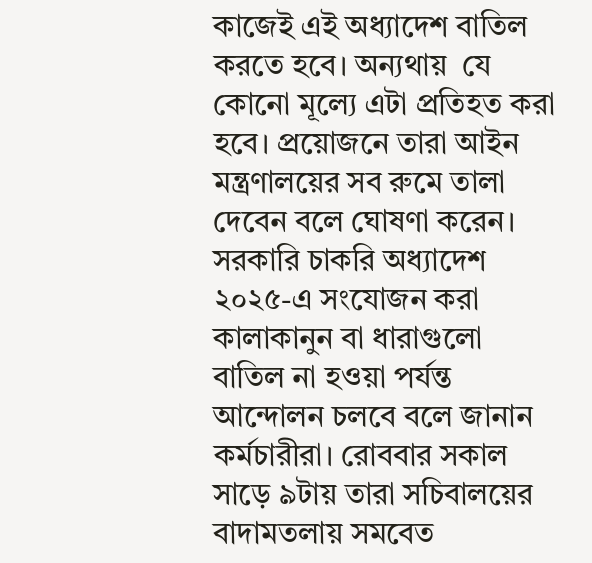কাজেই এই অধ্যাদেশ বাতিল করতে হবে। অন্যথায়  যে কোনো মূল্যে এটা প্রতিহত করা হবে। প্রয়োজনে তারা আইন মন্ত্রণালয়ের সব রুমে তালা দেবেন বলে ঘোষণা করেন। সরকারি চাকরি অধ্যাদেশ ২০২৫-এ সংযোজন করা কালাকানুন বা ধারাগুলো বাতিল না হওয়া পর্যন্ত আন্দোলন চলবে বলে জানান কর্মচারীরা। রোববার সকাল সাড়ে ৯টায় তারা সচিবালয়ের বাদামতলায় সমবেত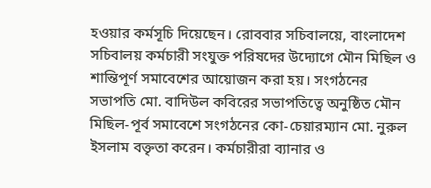হওয়ার কর্মসূচি দিয়েছেন। রোববার সচিবালয়ে, বাংলাদেশ সচিবালয় কর্মচারী সংযুক্ত পরিষদের উদ্যোগে মৌন মিছিল ও শান্তিপূর্ণ সমাবেশের আয়োজন করা হয়। সংগঠনের সভাপতি মো. বাদিউল কবিরের সভাপতিত্বে অনুষ্ঠিত মৌন মিছিল-পূর্ব সমাবেশে সংগঠনের কো-চেয়ারম্যান মো. নুরুল ইসলাম বক্তৃতা করেন। কর্মচারীরা ব্যানার ও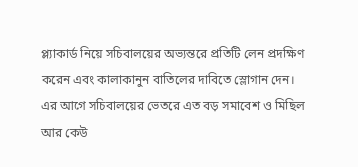প্ল্যাকার্ড নিয়ে সচিবালয়ের অভ্যন্তরে প্রতিটি লেন প্রদক্ষিণ করেন এবং কালাকানুন বাতিলের দাবিতে স্লোগান দেন। এর আগে সচিবালয়ের ভেতরে এত বড় সমাবেশ ও মিছিল আর কেউ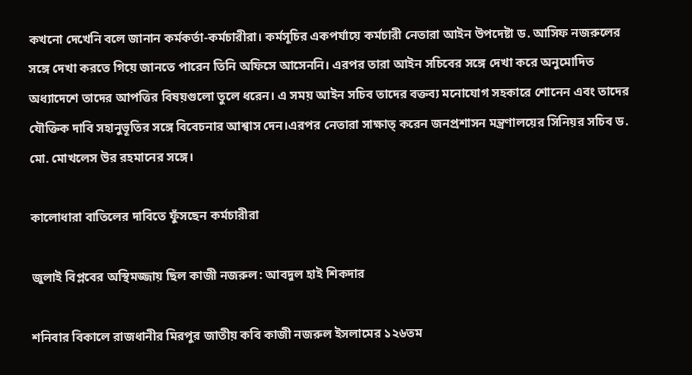কখনো দেখেনি বলে জানান কর্মকর্তা-কর্মচারীরা। কর্মসূচির একপর্যায়ে কর্মচারী নেতারা আইন উপদেষ্টা ড. আসিফ নজরুলের সঙ্গে দেখা করতে গিয়ে জানতে পারেন তিনি অফিসে আসেননি। এরপর তারা আইন সচিবের সঙ্গে দেখা করে অনুমোদিত অধ্যাদেশে তাদের আপত্তির বিষয়গুলো তুলে ধরেন। এ সময় আইন সচিব তাদের বক্তব্য মনোযোগ সহকারে শোনেন এবং তাদের যৌক্তিক দাবি সহানুভূতির সঙ্গে বিবেচনার আশ্বাস দেন।এরপর নেতারা সাক্ষাত্ করেন জনপ্রশাসন মন্ত্রণালয়ের সিনিয়র সচিব ড. মো. মোখলেস উর রহমানের সঙ্গে।

কালোধারা বাতিলের দাবিতে ফুঁসছেন কর্মচারীরা

জুলাই বিপ্লবের অস্থিমজ্জায় ছিল কাজী নজরুল: আবদুল হাই শিকদার

শনিবার বিকালে রাজধানীর মিরপুর জাতীয় কবি কাজী নজরুল ইসলামের ১২৬তম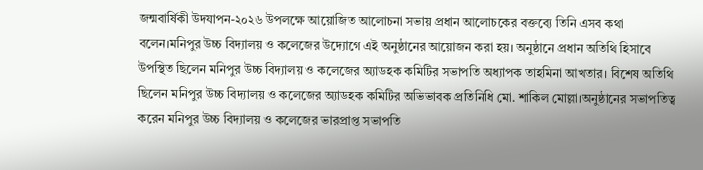জন্মবার্ষিকী উদযাপন-২০২৬ উপলক্ষে আয়োজিত আলোচনা সভায় প্রধান আলোচকের বক্তব্যে তিনি এসব কথা বলেন।মনিপুর উচ্চ বিদ্যালয় ও কলেজের উদ্যোগে এই অনুষ্ঠানের আয়োজন করা হয়। অনুষ্ঠানে প্রধান অতিথি হিসাবে উপস্থিত ছিলেন মনিপুর উচ্চ বিদ্যালয় ও কলেজের অ্যাডহক কমিটির সভাপতি অধ্যাপক তাহমিনা আখতার। বিশেষ অতিথি ছিলেন মনিপুর উচ্চ বিদ্যালয় ও কলেজের অ্যাডহক কমিটির অভিভাবক প্রতিনিধি মো. শাকিল মোল্লা।অনুষ্ঠানের সভাপতিত্ব করেন মনিপুর উচ্চ বিদ্যালয় ও কলেজের ভারপ্রাপ্ত সভাপতি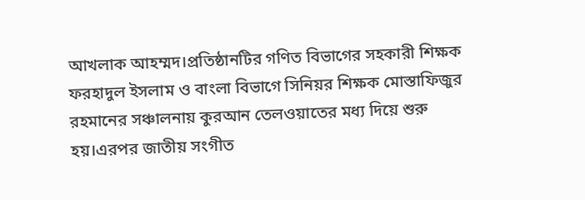আখলাক আহম্মদ।প্রতিষ্ঠানটির গণিত বিভাগের সহকারী শিক্ষক ফরহাদুল ইসলাম ও বাংলা বিভাগে সিনিয়র শিক্ষক মোস্তাফিজুর রহমানের সঞ্চালনায় কুরআন তেলওয়াতের মধ্য দিয়ে শুরু হয়।এরপর জাতীয় সংগীত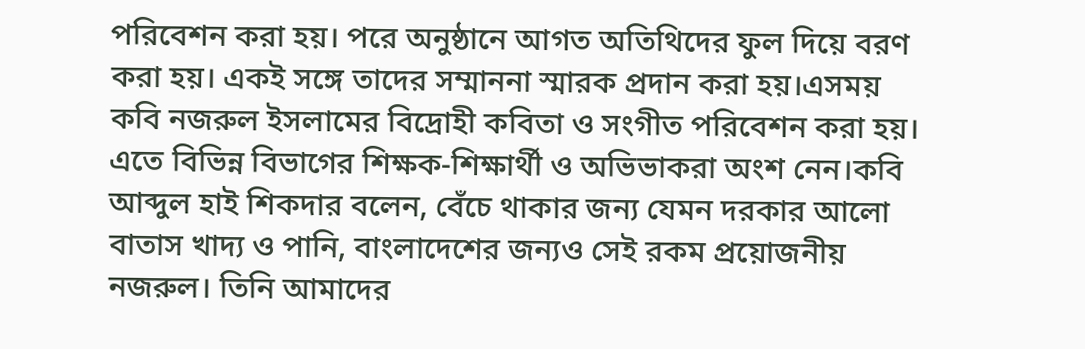পরিবেশন করা হয়। পরে অনুষ্ঠানে আগত অতিথিদের ফুল দিয়ে বরণ করা হয়। একই সঙ্গে তাদের সম্মাননা স্মারক প্রদান করা হয়।এসময় কবি নজরুল ইসলামের বিদ্রোহী কবিতা ও সংগীত পরিবেশন করা হয়। এতে বিভিন্ন বিভাগের শিক্ষক-শিক্ষার্থী ও অভিভাকরা অংশ নেন।কবি আব্দুল হাই শিকদার বলেন, বেঁচে থাকার জন্য যেমন দরকার আলো বাতাস খাদ্য ও পানি, বাংলাদেশের জন্যও সেই রকম প্রয়োজনীয় নজরুল। তিনি আমাদের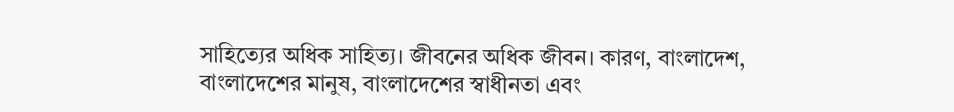সাহিত্যের অধিক সাহিত্য। জীবনের অধিক জীবন। কারণ, বাংলাদেশ, বাংলাদেশের মানুষ, বাংলাদেশের স্বাধীনতা এবং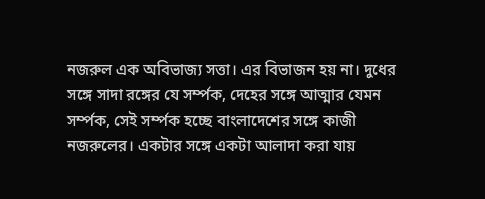নজরুল এক অবিভাজ্য সত্তা। এর বিভাজন হয় না। দুধের সঙ্গে সাদা রঙ্গের যে সর্ম্পক, দেহের সঙ্গে আত্মার যেমন সর্ম্পক, সেই সর্ম্পক হচ্ছে বাংলাদেশের সঙ্গে কাজী নজরুলের। একটার সঙ্গে একটা আলাদা করা যায়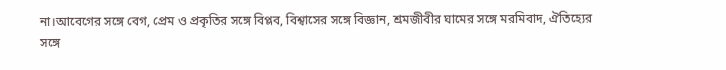না।আবেগের সঙ্গে বেগ, প্রেম ও প্রকৃতির সঙ্গে বিপ্লব, বিশ্বাসের সঙ্গে বিজ্ঞান, শ্রমজীবীর ঘামের সঙ্গে মরমিবাদ, ঐতিহ্যের সঙ্গে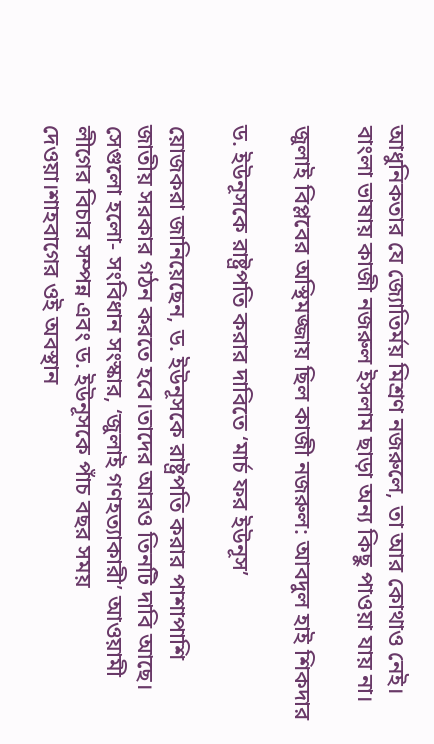আধুনিকতার যে জ্যোতির্ময় মিশ্রণ নজরুলে, তা আর কোথাও নেই। বাংলা ভাষায় কাজী নজরুল ইসলাম ছাড়া অন্য কিছু পাওয়া যায় না।

জুলাই বিপ্লবের অস্থিমজ্জায় ছিল কাজী নজরুল: আবদুল হাই শিকদার

ড. ইউনূসকে রাষ্ট্রপতি করার দাবিতে ‘মার্চ ফর ইউনূস’

য়োজকরা জানিয়েছেন, ড. ইউনূসকে রাষ্ট্রপতি করার পাশাপাশি জাতীয় সরকার গঠন করতে হবে।তাদের আরও তিনটি দাবি আছে। সেগুলো হলো- সংবিধান সংস্কার, ‘জুলাই গণহত্যাকারী’ আওয়ামী লীগের বিচার সম্পন্ন এবং ড. ইউনূসকে পাঁচ বছর সময় দেওয়া।শাহবাগের ওই অবস্থান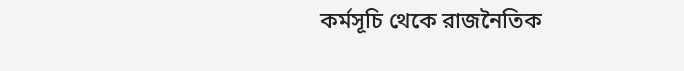কর্মসূচি থেকে রাজনৈতিক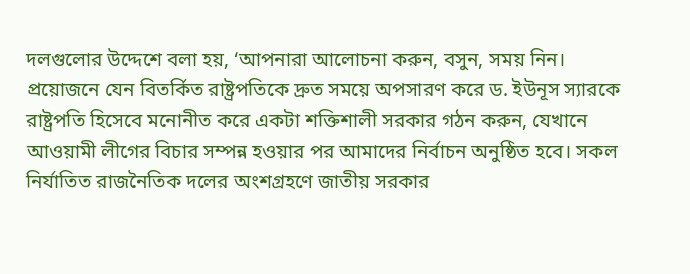দলগুলোর উদ্দেশে বলা হয়, ‘আপনারা আলোচনা করুন, বসুন, সময় নিন। প্রয়োজনে যেন বিতর্কিত রাষ্ট্রপতিকে দ্রুত সময়ে অপসারণ করে ড. ইউনূস স্যারকে রাষ্ট্রপতি হিসেবে মনোনীত করে একটা শক্তিশালী সরকার গঠন করুন, যেখানে আওয়ামী লীগের বিচার সম্পন্ন হওয়ার পর আমাদের নির্বাচন অনুষ্ঠিত হবে। সকল নির্যাতিত রাজনৈতিক দলের অংশগ্রহণে জাতীয় সরকার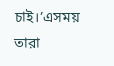চাই।’এসময় তারা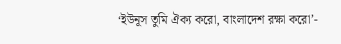‘ইউনূস তুমি ঐক্য করো, বাংলাদেশ রক্ষা করো’-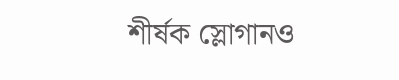শীর্ষক স্লোগানও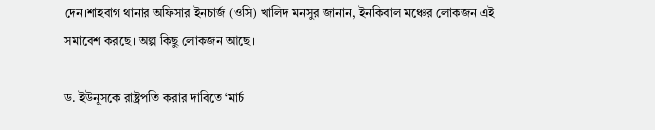দেন।শাহবাগ থানার অফিসার ইনচার্জ (ওসি) খালিদ মনসুর জানান, ইনকিবাল মঞ্চের লোকজন এই সমাবেশ করছে। অল্প কিছু লোকজন আছে।

ড. ইউনূসকে রাষ্ট্রপতি করার দাবিতে ‘মার্চ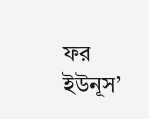ফর ইউনূস’